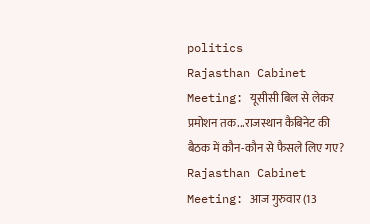politics
Rajasthan Cabinet Meeting: यूसीसी बिल से लेकर प्रमोशन तक...राजस्थान कैबिनेट की बैठक में कौन-कौन से फैसले लिए गए?
Rajasthan Cabinet Meeting: आज गुरुवार (13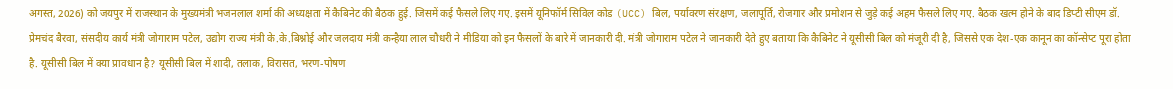अगस्त, 2026) को जयपुर में राजस्थान के मुख्यमंत्री भजनलाल शर्मा की अध्यक्षता में कैबिनेट की बैठक हुई. जिसमें कई फैसले लिए गए. इसमें यूनिफॉर्म सिविल कोड (UCC) बिल, पर्यावरण संरक्षण, जलापूर्ति, रोजगार और प्रमोशन से जुड़े कई अहम फैसले लिए गए. बैठक खत्म होने के बाद डिप्टी सीएम डॉ. प्रेमचंद बैरवा, संसदीय कार्य मंत्री जोगाराम पटेल, उद्योग राज्य मंत्री के.के.बिश्नोई और जलदाय मंत्री कन्हैया लाल चौधरी ने मीडिया को इन फैसलों के बारे में जानकारी दी. मंत्री जोगाराम पटेल ने जानकारी देते हुए बताया कि कैबिनेट ने यूसीसी बिल को मंजूरी दी है, जिससे एक देश-एक कानून का कॉन्सेप्ट पूरा होता है. यूसीसी बिल में क्या प्रावधान है? यूसीसी बिल में शादी, तलाक, विरासत, भरण-पोषण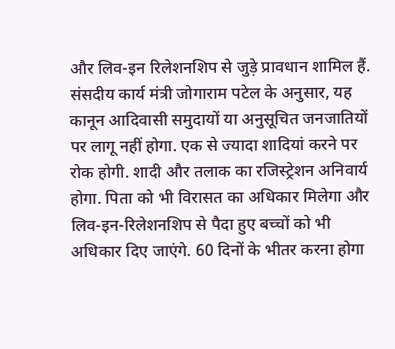और लिव-इन रिलेशनशिप से जुड़े प्रावधान शामिल हैं. संसदीय कार्य मंत्री जोगाराम पटेल के अनुसार, यह कानून आदिवासी समुदायों या अनुसूचित जनजातियों पर लागू नहीं होगा. एक से ज्यादा शादियां करने पर रोक होगी. शादी और तलाक का रजिस्ट्रेशन अनिवार्य होगा. पिता को भी विरासत का अधिकार मिलेगा और लिव-इन-रिलेशनशिप से पैदा हुए बच्चों को भी अधिकार दिए जाएंगे. 60 दिनों के भीतर करना होगा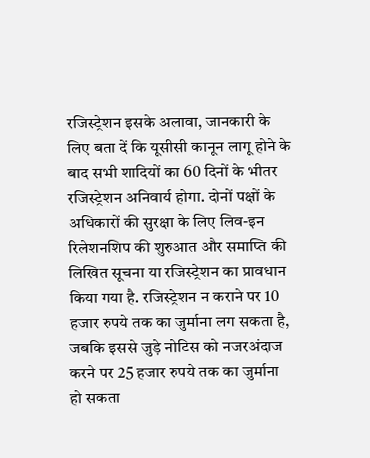रजिस्ट्रेशन इसके अलावा, जानकारी के लिए बता दें कि यूसीसी कानून लागू होने के बाद सभी शादियों का 60 दिनों के भीतर रजिस्ट्रेशन अनिवार्य होगा. दोनों पक्षों के अधिकारों की सुरक्षा के लिए लिव-इन रिलेशनशिप की शुरुआत और समाप्ति की लिखित सूचना या रजिस्ट्रेशन का प्रावधान किया गया है. रजिस्ट्रेशन न कराने पर 10 हजार रुपये तक का जुर्माना लग सकता है, जबकि इससे जुड़े नोटिस को नजरअंदाज करने पर 25 हजार रुपये तक का जुर्माना हो सकता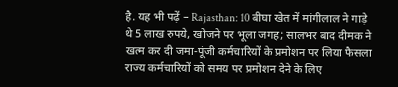है. यह भी पढ़ें – Rajasthan: 10 बीघा खेत में मांगीलाल ने गाड़े थे 5 लाख रुपये, खोजने पर भूला जगह; सालभर बाद दीमक ने खत्म कर दी जमा-पूंजी कर्मचारियों के प्रमोशन पर लिया फैसला राज्य कर्मचारियों को समय पर प्रमोशन देने के लिए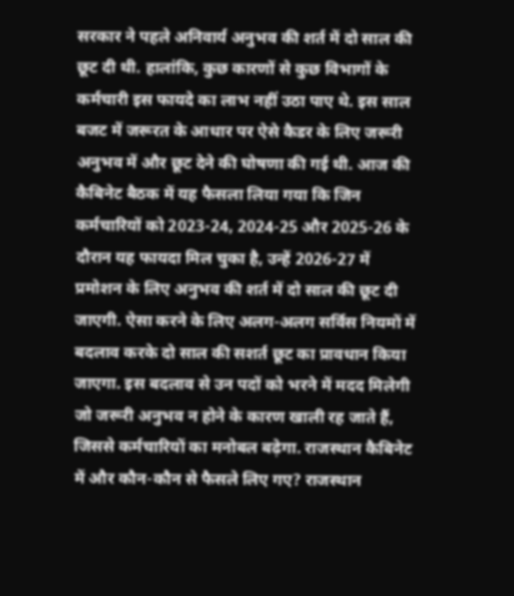सरकार ने पहले अनिवार्य अनुभव की शर्त में दो साल की छूट दी थी. हालांकि, कुछ कारणों से कुछ विभागों के कर्मचारी इस फायदे का लाभ नहीं उठा पाए थे. इस साल बजट में जरूरत के आधार पर ऐसे कैडर के लिए जरूरी अनुभव में और छूट देने की घोषणा की गई थी. आज की कैबिनेट बैठक में यह फैसला लिया गया कि जिन कर्मचारियों को 2023-24, 2024-25 और 2025-26 के दौरान यह फायदा मिल चुका है, उन्हें 2026-27 में प्रमोशन के लिए अनुभव की शर्त में दो साल की छूट दी जाएगी. ऐसा करने के लिए अलग-अलग सर्विस नियमों में बदलाव करके दो साल की सशर्त छूट का प्रावधान किया जाएगा. इस बदलाव से उन पदों को भरने में मदद मिलेगी जो जरूरी अनुभव न होने के कारण खाली रह जाते हैं, जिससे कर्मचारियों का मनोबल बढ़ेगा. राजस्थान कैबिनेट में और कौन-कौन से फैसले लिए गए? राजस्थान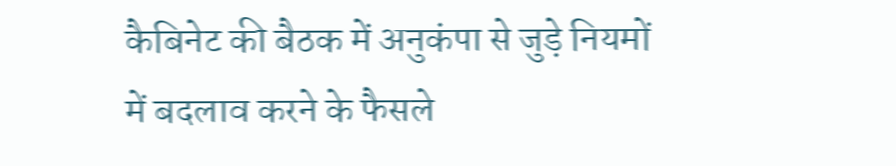कैबिनेट की बैठक में अनुकंपा से जुड़े नियमों में बदलाव करने के फैसले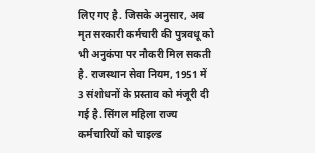लिए गए है. जिसके अनुसार, अब मृत सरकारी कर्मचारी की पुत्रवधू को भी अनुकंपा पर नौकरी मिल सकती है. राजस्थान सेवा नियम, 1951 में 3 संशोधनों के प्रस्ताव को मंजूरी दी गई है. सिंगल महिला राज्य कर्मचारियों को चाइल्ड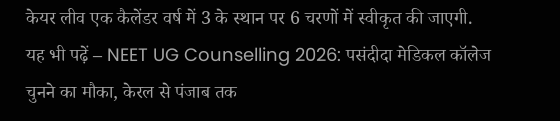केयर लीव एक कैलेंडर वर्ष में 3 के स्थान पर 6 चरणों में स्वीकृत की जाएगी. यह भी पढ़ें – NEET UG Counselling 2026: पसंदीदा मेडिकल कॉलेज चुनने का मौका, केरल से पंजाब तक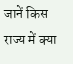जानें किस राज्य में क्या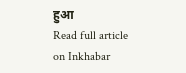हुआ
Read full article on Inkhabar